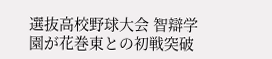選抜高校野球大会 智辯学園が花巻東との初戦突破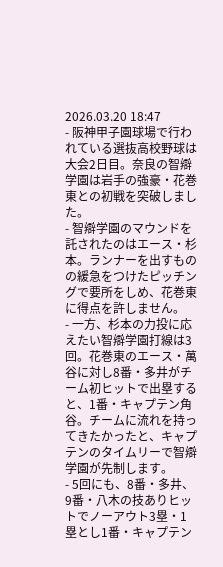2026.03.20 18:47
- 阪神甲子園球場で行われている選抜高校野球は大会2日目。奈良の智辯学園は岩手の強豪・花巻東との初戦を突破しました。
- 智辯学園のマウンドを託されたのはエース・杉本。ランナーを出すものの緩急をつけたピッチングで要所をしめ、花巻東に得点を許しません。
- 一方、杉本の力投に応えたい智辯学園打線は3回。花巻東のエース・萬谷に対し8番・多井がチーム初ヒットで出塁すると、1番・キャプテン角谷。チームに流れを持ってきたかったと、キャプテンのタイムリーで智辯学園が先制します。
- 5回にも、8番・多井、9番・八木の技ありヒットでノーアウト3塁・1塁とし1番・キャプテン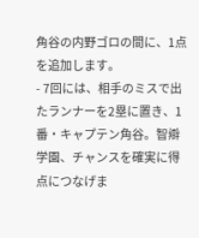角谷の内野ゴロの間に、1点を追加します。
- 7回には、相手のミスで出たランナーを2塁に置き、1番・キャプテン角谷。智辯学園、チャンスを確実に得点につなげま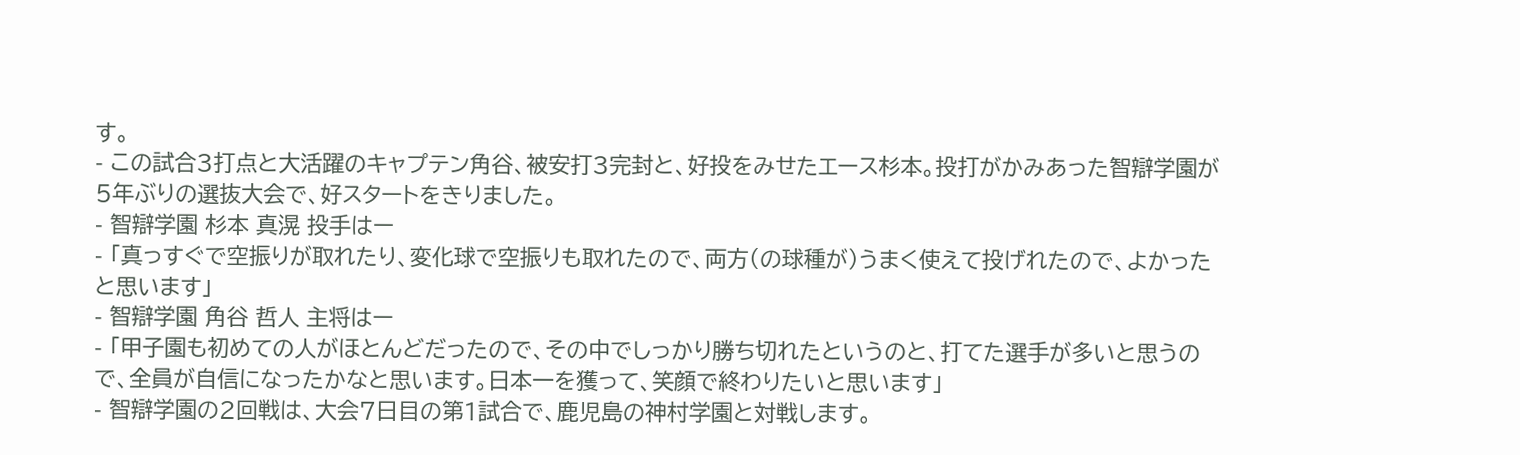す。
- この試合3打点と大活躍のキャプテン角谷、被安打3完封と、好投をみせたエース杉本。投打がかみあった智辯学園が5年ぶりの選抜大会で、好スタートをきりました。
- 智辯学園 杉本 真滉 投手はー
- 「真っすぐで空振りが取れたり、変化球で空振りも取れたので、両方(の球種が)うまく使えて投げれたので、よかったと思います」
- 智辯学園 角谷 哲人 主将はー
- 「甲子園も初めての人がほとんどだったので、その中でしっかり勝ち切れたというのと、打てた選手が多いと思うので、全員が自信になったかなと思います。日本一を獲って、笑顔で終わりたいと思います」
- 智辯学園の2回戦は、大会7日目の第1試合で、鹿児島の神村学園と対戦します。